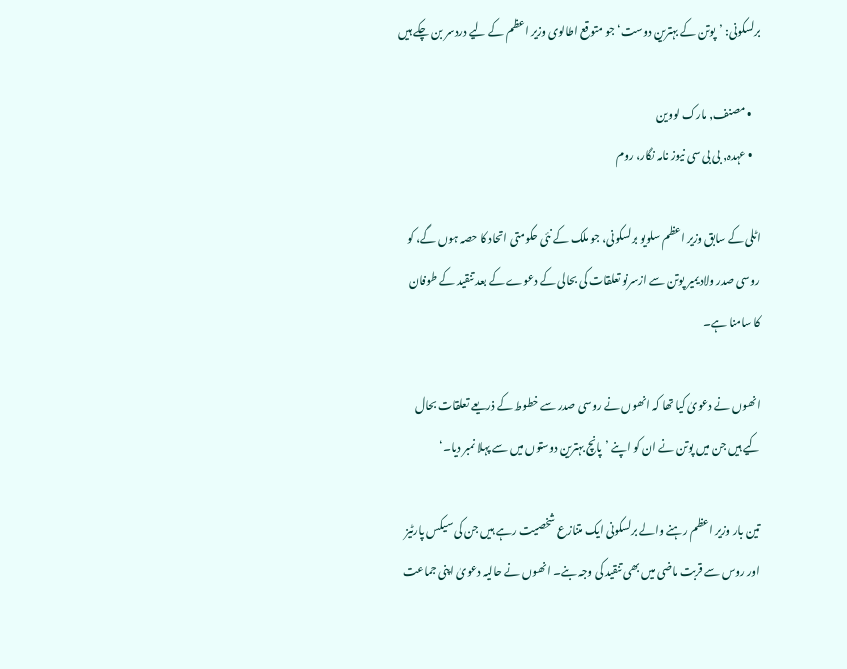برلسکونی: ’پوتن کے بہترین دوست‘ جو متوقع اطالوی وزیر اعظم کے لیے دردسر بن چکے ہیں

    • مصنف, مارک لووین
    • عہدہ, بی بی سی نیوز نامہ نگار، روم

اٹلی کے سابق وزیر اعظم سلویو برلسکونی، جو ملک کے نئی حکومتی اتحاد کا حصہ ہوں گے، کو روسی صدر ولادیمیر پوتن سے ازسرنو تعلقات کی بحالی کے دعوے کے بعد تنقید کے طوفان کا سامنا ہے۔

انھوں نے دعویٰ کیا تھا کہ انھوں نے روسی صدر سے خطوط کے ذریعے تعلقات بحال کیے ہیں جن میں پوتن نے ان کو اپنے ’پانچ بہترین دوستوں میں سے پہلا نمبر دیا۔‘

تین بار وزیر اعظم رہنے والے برلسکونی ایک متنازع شخصیت رہے ہیں جن کی سیکس پارٹیز اور روس سے قربت ماضی میں بھی تنقید کی وجہ بنے۔ انھوں نے حالیہ دعویٰ اپنی جماعت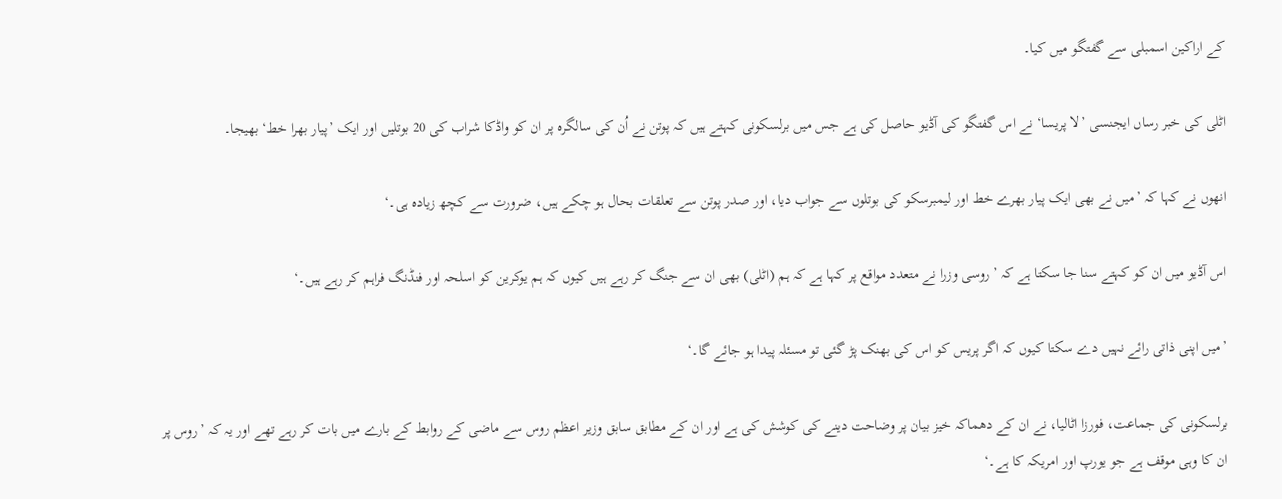کے اراکین اسمبلی سے گفتگو میں کیا۔

اٹلی کی خبر رساں ایجنسی ’لا پریسا‘ نے اس گفتگو کی آڈیو حاصل کی ہے جس میں برلسکونی کہتے ہیں کہ پوتن نے اُن کی سالگرہ پر ان کو واڈکا شراب کی 20 بوتلیں اور ایک ’پیار بھرا خط‘ بھیجا۔

انھوں نے کہا کہ ’میں نے بھی ایک پیار بھرے خط اور لیمبرسکو کی بوتلوں سے جواب دیا، اور صدر پوتن سے تعلقات بحال ہو چکے ہیں، ضرورت سے کچھ زیادہ ہی۔‘

اس آڈیو میں ان کو کہتے سنا جا سکتا ہے کہ ’روسی وزرا نے متعدد مواقع پر کہا ہے کہ ہم (اٹلی) بھی ان سے جنگ کر رہے ہیں کیوں کہ ہم یوکرین کو اسلحہ اور فنڈنگ فراہم کر رہے ہیں۔‘

’میں اپنی ذاتی رائے نہیں دے سکتا کیوں کہ اگر پریس کو اس کی بھنک پڑ گئی تو مسئلہ پیدا ہو جائے گا۔‘

برلسکونی کی جماعت، فورزا اٹالیا، نے ان کے دھماکہ خیز بیان پر وضاحت دینے کی کوشش کی ہے اور ان کے مطابق سابق وزیر اعظم روس سے ماضی کے روابط کے بارے میں بات کر رہے تھے اور یہ کہ ’روس پر ان کا وہی موقف ہے جو یورپ اور امریکہ کا ہے۔‘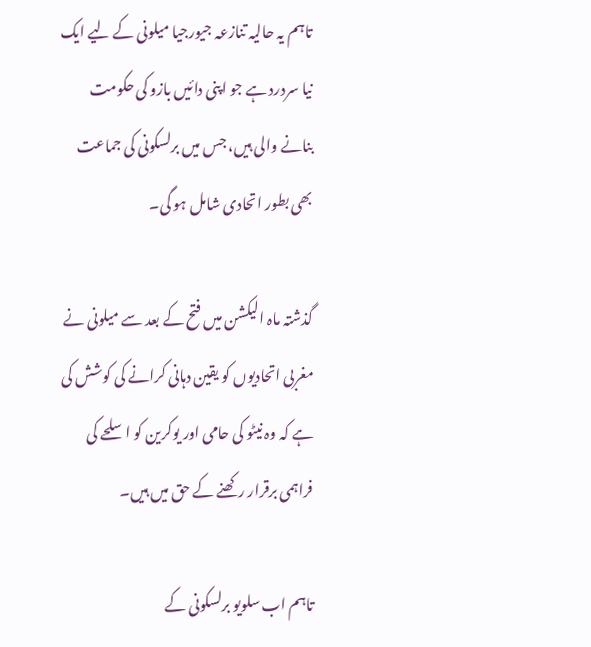تاہم یہ حالیہ تنازعہ جیورجیا میلونی کے لیے ایک نیا سردرد ہے جو اپنی دائیں بازو کی حکومت بنانے والی ہیں، جس میں برلسکونی کی جماعت بھی بطور اتحادی شامل ہو گی۔

گذشتہ ماہ الیکشن میں فتح کے بعد سے میلونی نے مغربی اتحادیوں کو یقین دہانی کرانے کی کوشش کی ہے کہ وہ نیٹو کی حامی اور یوکرین کو اسلحے کی فراہمی برقرار رکھنے کے حق میں ہیں۔

تاہم اب سلویو برلسکونی کے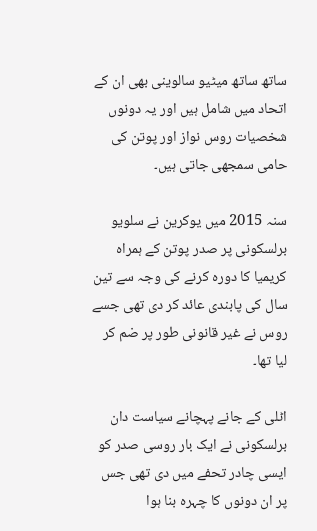ساتھ ساتھ میٹیو سالوینی بھی ان کے اتحاد میں شامل ہیں اور یہ دونوں شخصیات روس نواز اور پوتن کی حامی سمجھی جاتی ہیں۔

سنہ 2015 میں یوکرین نے سلویو برلسکونی پر صدر پوتن کے ہمراہ کریمیا کا دورہ کرنے کی وجہ سے تین سال کی پابندی عائد کر دی تھی جسے روس نے غیر قانونی طور پر ضم کر لیا تھا۔

اٹلی کے جانے پہچانے سیاست دان برلسکونی نے ایک بار روسی صدر کو ایسی چادر تحفے میں دی تھی جس پر ان دونوں کا چہرہ بنا ہوا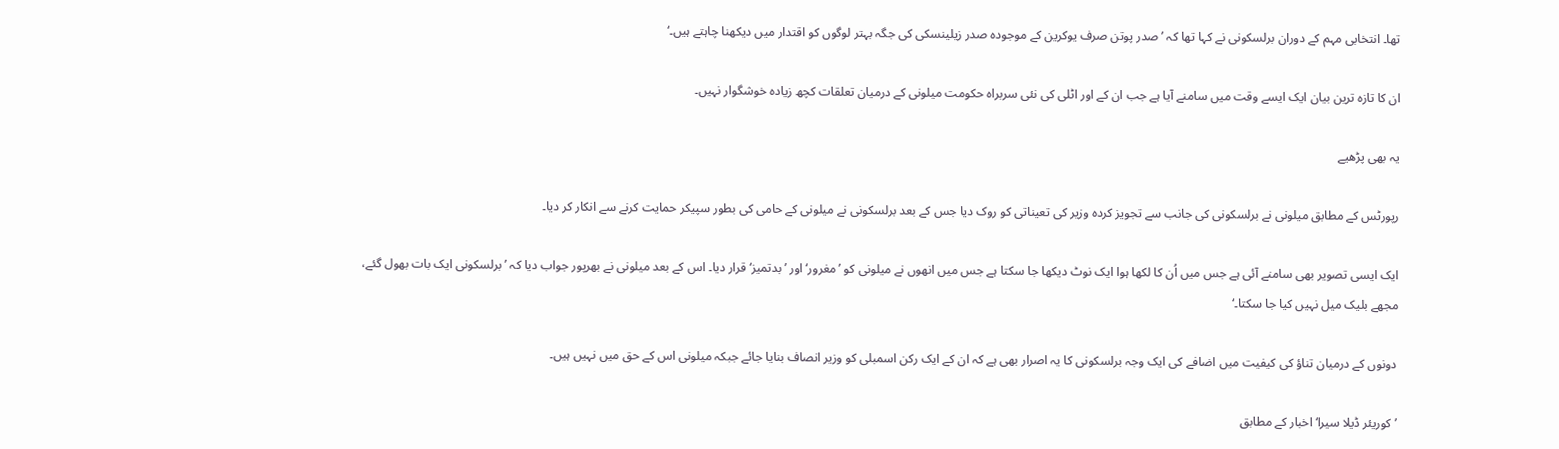تھا۔ انتخابی مہم کے دوران برلسکونی نے کہا تھا کہ ’صدر پوتن صرف یوکرین کے موجودہ صدر زیلینسکی کی جگہ بہتر لوگوں کو اقتدار میں دیکھنا چاہتے ہیں۔‘

ان کا تازہ ترین بیان ایک ایسے وقت میں سامنے آیا ہے جب ان کے اور اٹلی کی نئی سربراہ حکومت میلونی کے درمیان تعلقات کچھ زیادہ خوشگوار نہیں۔

یہ بھی پڑھیے

رپورٹس کے مطابق میلونی نے برلسکونی کی جانب سے تجویز کردہ وزیر کی تعیناتی کو روک دیا جس کے بعد برلسکونی نے میلونی کے حامی کی بطور سپیکر حمایت کرنے سے انکار کر دیا۔

ایک ایسی تصویر بھی سامنے آئی ہے جس میں اُن کا لکھا ہوا ایک نوٹ دیکھا جا سکتا ہے جس میں انھوں نے میلونی کو ’مغرور‘ اور ’بدتمیز‘ قرار دیا۔ اس کے بعد میلونی نے بھرپور جواب دیا کہ ’برلسکونی ایک بات بھول گئے، مجھے بلیک میل نہیں کیا جا سکتا۔‘

دونوں کے درمیان تناؤ کی کیفیت میں اضافے کی ایک وجہ برلسکونی کا یہ اصرار بھی ہے کہ ان کے ایک رکن اسمبلی کو وزیر انصاف بنایا جائے جبکہ میلونی اس کے حق میں نہیں ہیں۔

’کوریئر ڈیلا سیرا‘ اخبار کے مطابق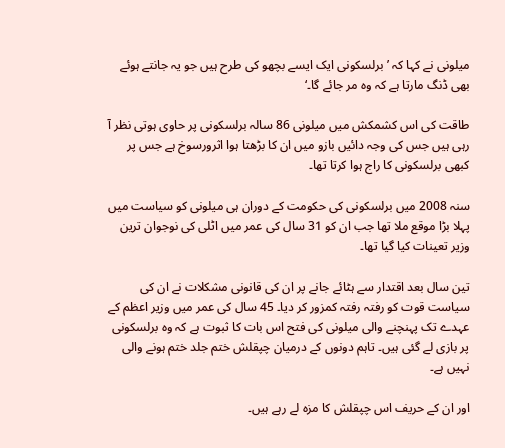میلونی نے کہا کہ ’برلسکونی ایک ایسے بچھو کی طرح ہیں جو یہ جانتے ہوئے بھی ڈنگ مارتا ہے کہ وہ مر جائے گا۔‘

طاقت کی اس کشمکش میں میلونی 86 سالہ برلسکونی پر حاوی ہوتی نظر آ رہی ہیں جس کی وجہ دائیں بازو میں ان کا بڑھتا ہوا اثرورسوخ ہے جس پر کبھی برلسکونی کا راج ہوا کرتا تھا۔

سنہ 2008 میں برلسکونی کی حکومت کے دوران ہی میلونی کو سیاست میں پہلا بڑا موقع ملا تھا جب ان کو 31 سال کی عمر میں اٹلی کی نوجوان ترین وزیر تعینات کیا گیا تھا۔

تین سال بعد اقتدار سے ہٹائے جانے پر ان کی قانونی مشکلات نے ان کی سیاست قوت کو رفتہ رفتہ کمزور کر دیا۔ 45 سال کی عمر میں وزیر اعظم کے عہدے تک پہنچنے والی میلونی کی فتح اس بات کا ثبوت ہے کہ وہ برلسکونی پر بازی لے گئی ہیں۔ تاہم دونوں کے درمیان چپقلش ختم جلد ختم ہونے والی نہیں ہے۔

اور ان کے حریف اس چپقلش کا مزہ لے رہے ہیں۔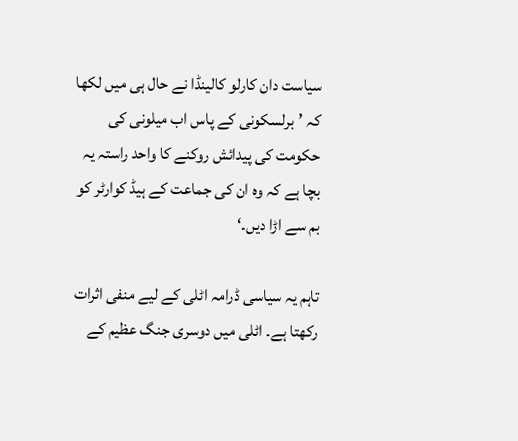سیاست دان کارلو کالینڈا نے حال ہی میں لکھا کہ ’برلسکونی کے پاس اب میلونی کی حکومت کی پیدائش روکنے کا واحد راستہ یہ بچا ہے کہ وہ ان کی جماعت کے ہیڈ کوارٹر کو بم سے اڑا دیں۔‘

تاہم یہ سیاسی ڈرامہ اٹلی کے لیے منفی اثرات رکھتا ہے۔ اٹلی میں دوسری جنگ عظیم کے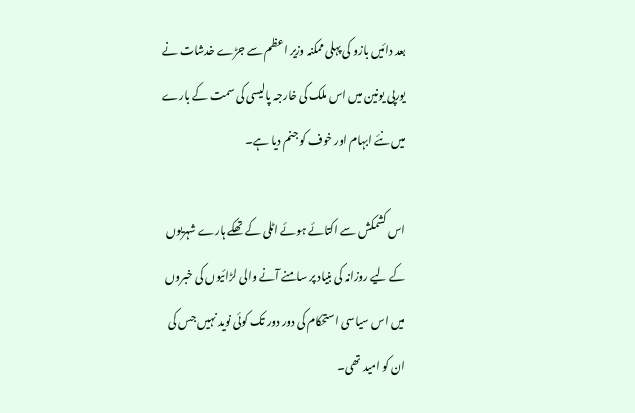بعد دائیں بازو کی پہلی ممکنہ وزیر اعظم سے جڑے خدشات نے یورپی یونین میں اس ملک کی خارجہ پالیسی کی سمت کے بارے میں نئے ابہام اور خوف کو جنم دیا ہے۔

اس کشمکش سے اکتائے ہوئے اٹلی کے تھکے ہارے شہریوں کے لیے روزانہ کی بنیاد پر سامنے آنے والی لڑائیوں کی خبروں میں اس سیاسی استحکام کی دور دور تک کوئی نوید نہیں جس کی ان کو امید تھی۔